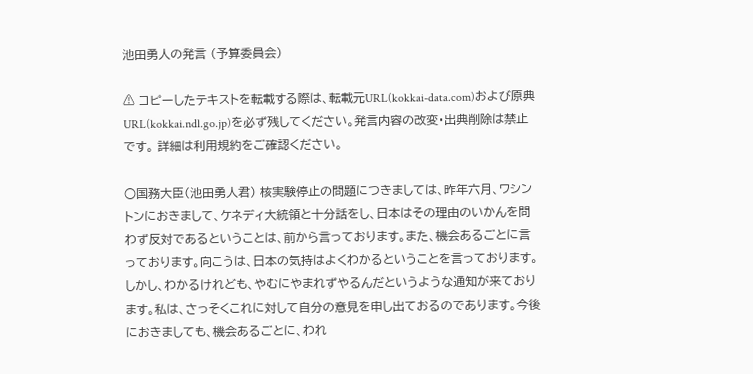池田勇人の発言 (予算委員会)

⚠ コピーしたテキストを転載する際は、転載元URL(kokkai-data.com)および原典URL(kokkai.ndl.go.jp)を必ず残してください。発言内容の改変・出典削除は禁止です。 詳細は利用規約をご確認ください。

○国務大臣(池田勇人君) 核実験停止の問題につきましては、昨年六月、ワシントンにおきまして、ケネディ大統領と十分話をし、日本はその理由のいかんを問わず反対であるということは、前から言っております。また、機会あるごとに言っております。向こうは、日本の気持はよくわかるということを言っております。しかし、わかるけれども、やむにやまれずやるんだというような通知が来ております。私は、さっそくこれに対して自分の意見を申し出ておるのであります。今後におきましても、機会あるごとに、われ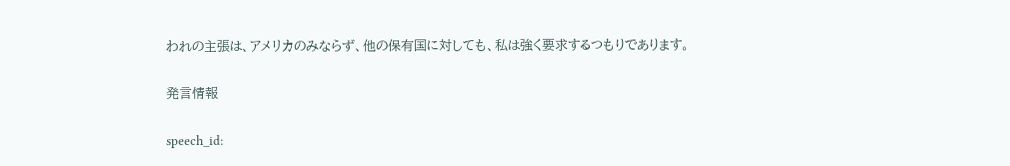われの主張は、アメリカのみならず、他の保有国に対しても、私は強く要求するつもりであります。

発言情報

speech_id: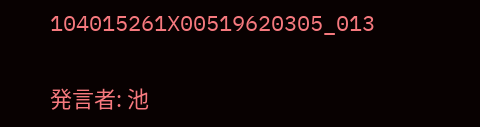104015261X00519620305_013

発言者: 池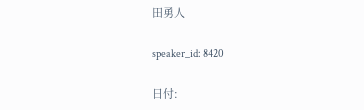田勇人

speaker_id: 8420

日付: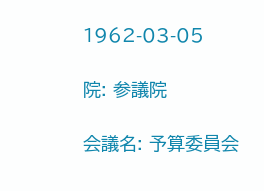1962-03-05

院: 参議院

会議名: 予算委員会